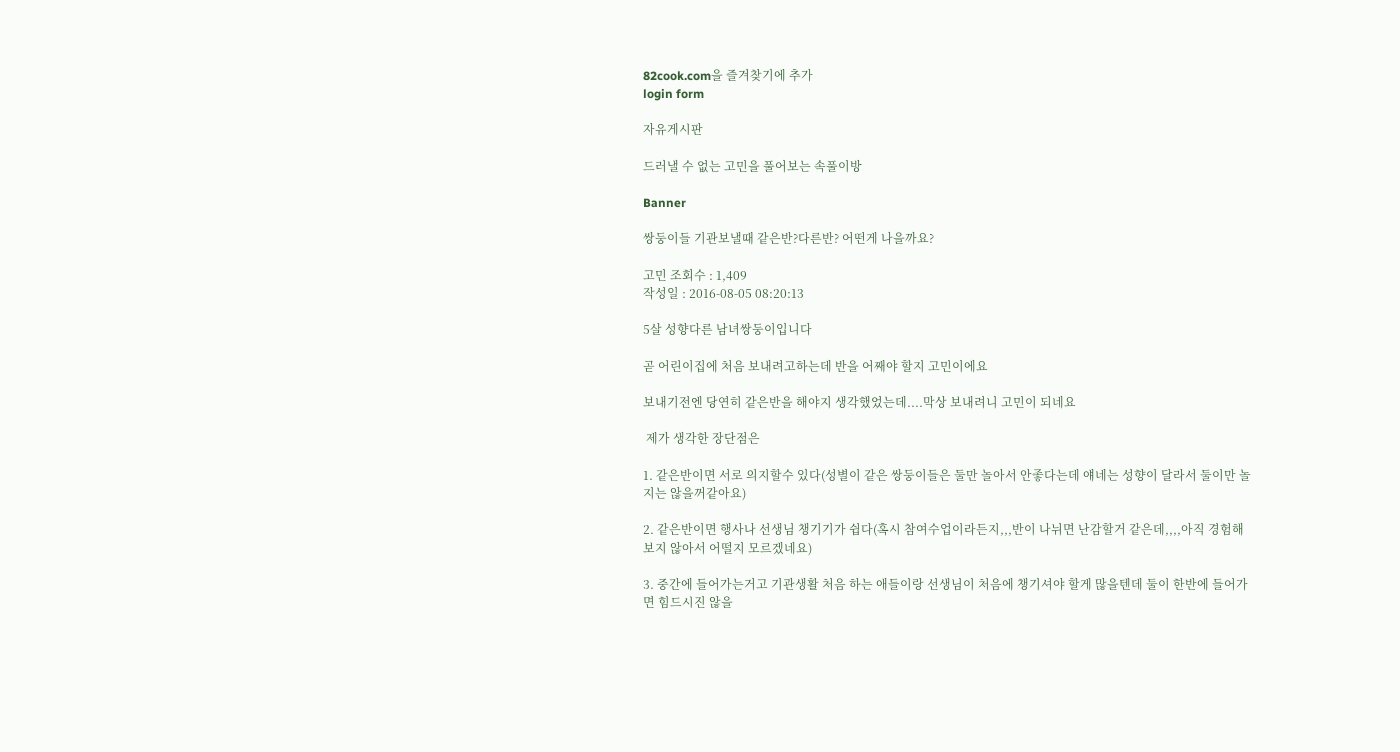82cook.com을 즐겨찾기에 추가
login form

자유게시판

드러낼 수 없는 고민을 풀어보는 속풀이방

Banner

쌍둥이들 기관보낼때 같은반?다른반? 어떤게 나을까요?

고민 조회수 : 1,409
작성일 : 2016-08-05 08:20:13

5살 성향다른 남녀쌍둥이입니다

곧 어린이집에 처음 보내려고하는데 반을 어째야 할지 고민이에요

보내기전엔 당연히 같은반을 해야지 생각했었는데....막상 보내려니 고민이 되네요

 제가 생각한 장단점은

1. 같은반이면 서로 의지할수 있다(성별이 같은 쌍둥이들은 둘만 놀아서 안좋다는데 얘네는 성향이 달라서 둘이만 놀지는 않을꺼같아요)

2. 같은반이면 행사나 선생님 챙기기가 쉽다(혹시 참여수업이라든지,,,반이 나뉘면 난감할거 같은데,,,,아직 경험해보지 않아서 어떨지 모르겠네요)

3. 중간에 들어가는거고 기관생활 처음 하는 애들이랑 선생님이 처음에 챙기셔야 할게 많을텐데 둘이 한반에 들어가면 힘드시진 않을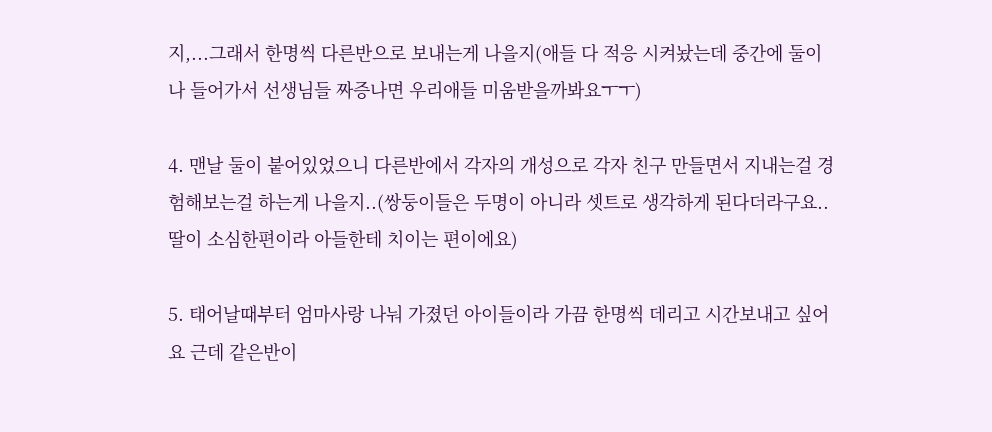지,...그래서 한명씩 다른반으로 보내는게 나을지(애들 다 적응 시켜놨는데 중간에 둘이나 들어가서 선생님들 짜증나면 우리애들 미움받을까봐요ㅜㅜ)

4. 맨날 둘이 붙어있었으니 다른반에서 각자의 개성으로 각자 친구 만들면서 지내는걸 경험해보는걸 하는게 나을지..(쌍둥이들은 두명이 아니라 셋트로 생각하게 된다더라구요..딸이 소심한편이라 아들한테 치이는 편이에요)

5. 태어날때부터 엄마사랑 나눠 가졌던 아이들이라 가끔 한명씩 데리고 시간보내고 싶어요 근데 같은반이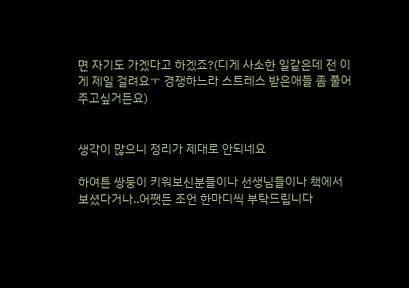면 자기도 가겠다고 하겠죠?(디게 사소한 일같은데 전 이게 제일 걸려요ㅜ 경쟁하느라 스트레스 받은애들 좀 풀어주고싶거든요)


생각이 많으니 정리가 제대로 안되네요

하여튼 쌍둥이 키워보신분들이나 선생님들이나 책에서 보셨다거나..어쨋든 조언 한마디씩 부탁드립니다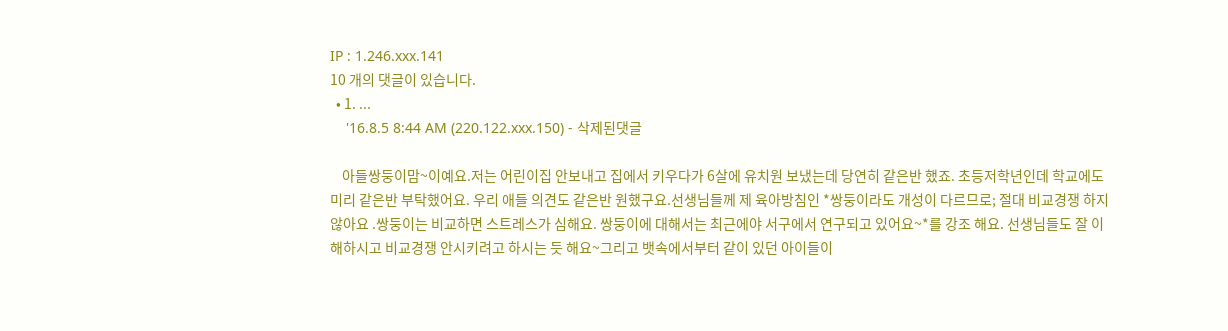IP : 1.246.xxx.141
10 개의 댓글이 있습니다.
  • 1. ...
    '16.8.5 8:44 AM (220.122.xxx.150) - 삭제된댓글

    아들쌍둥이맘~이예요.저는 어린이집 안보내고 집에서 키우다가 6살에 유치원 보냈는데 당연히 같은반 했죠. 초등저학년인데 학교에도 미리 같은반 부탁했어요. 우리 애들 의견도 같은반 원했구요.선생님들께 제 육아방침인 *쌍둥이라도 개성이 다르므로; 절대 비교경쟁 하지 않아요 .쌍둥이는 비교하면 스트레스가 심해요. 쌍둥이에 대해서는 최근에야 서구에서 연구되고 있어요~*를 강조 해요. 선생님들도 잘 이해하시고 비교경쟁 안시키려고 하시는 듯 해요~그리고 뱃속에서부터 같이 있던 아이들이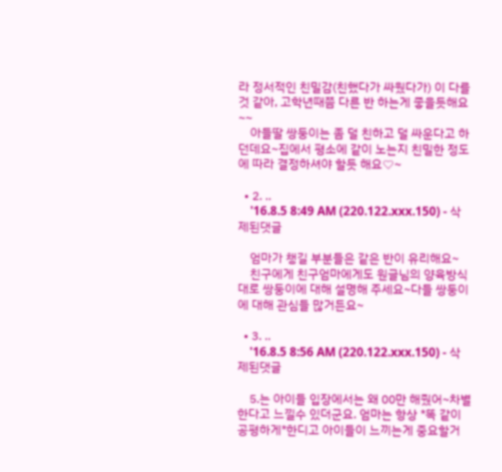라 정서적인 친밀감(친했다가 싸웠다가) 이 다를것 같아, 고학년때쯤 다른 반 하는게 좋을듯해요~~
    아들딸 쌍둥이는 좀 덜 친하고 덜 싸운다고 하던데요~집에서 평소에 같이 노는지 친밀한 정도에 따라 결정하셔야 할듯 해요♡~

  • 2. ..
    '16.8.5 8:49 AM (220.122.xxx.150) - 삭제된댓글

    엄마가 챙길 부분들은 같은 반이 유리해요~
    친구에게 친구엄마에게도 원글님의 양육방식대로 쌍둥이에 대해 설명해 주세요~다들 쌍둥이에 대해 관심들 많거든요~

  • 3. ..
    '16.8.5 8:56 AM (220.122.xxx.150) - 삭제된댓글

    5.는 아이들 입장에서는 왜 00만 해줬어~차별한다고 느낄수 있더군요. 엄마는 항상 *똑 같이 공평하게*한디고 아이들이 느끼는게 중요할거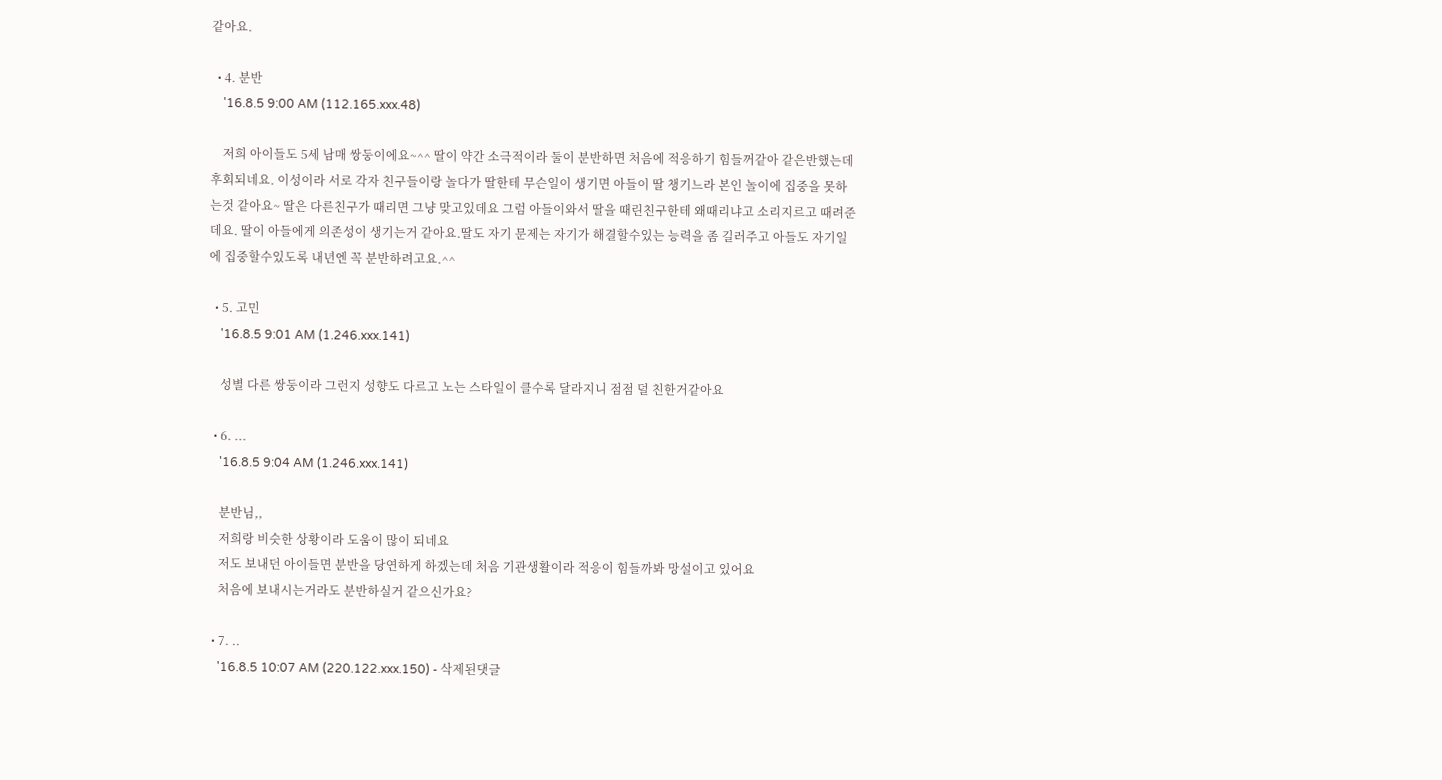같아요.

  • 4. 분반
    '16.8.5 9:00 AM (112.165.xxx.48)

    저희 아이들도 5세 남매 쌍둥이에요~^^ 딸이 약간 소극적이라 둘이 분반하면 처음에 적응하기 힘들꺼같아 같은반했는데 후회되네요. 이성이라 서로 각자 친구들이랑 놀다가 딸한테 무슨일이 생기면 아들이 딸 챙기느라 본인 놀이에 집중을 못하는것 같아요~ 딸은 다른친구가 때리면 그냥 맞고있데요 그럼 아들이와서 딸을 때린친구한테 왜때리냐고 소리지르고 때려준데요. 딸이 아들에게 의존성이 생기는거 같아요.딸도 자기 문제는 자기가 해결할수있는 능력을 좀 길러주고 아들도 자기일에 집중할수있도록 내년엔 꼭 분반하려고요.^^

  • 5. 고민
    '16.8.5 9:01 AM (1.246.xxx.141)

    성별 다른 쌍둥이라 그런지 성향도 다르고 노는 스타일이 클수록 달라지니 점점 덜 친한거같아요

  • 6. ...
    '16.8.5 9:04 AM (1.246.xxx.141)

    분반님,,
    저희랑 비슷한 상황이라 도움이 많이 되네요
    저도 보내던 아이들면 분반을 당연하게 하겠는데 처음 기관생활이라 적응이 힘들까봐 망설이고 있어요
    처음에 보내시는거라도 분반하실거 같으신가요?

  • 7. ..
    '16.8.5 10:07 AM (220.122.xxx.150) - 삭제된댓글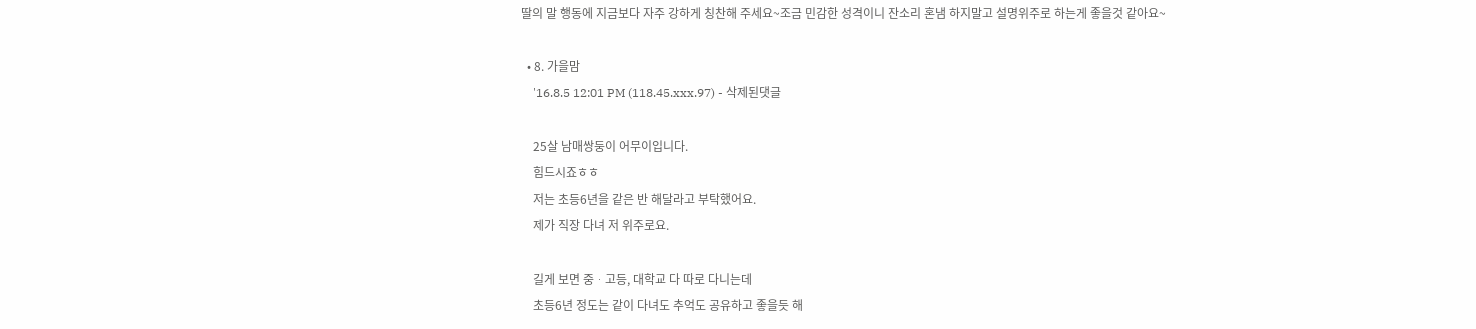딸의 말 행동에 지금보다 자주 강하게 칭찬해 주세요~조금 민감한 성격이니 잔소리 혼냄 하지말고 설명위주로 하는게 좋을것 같아요~

  • 8. 가을맘
    '16.8.5 12:01 PM (118.45.xxx.97) - 삭제된댓글

    25살 남매쌍둥이 어무이입니다.
    힘드시죠ㅎㅎ
    저는 초등6년을 같은 반 해달라고 부탁했어요.
    제가 직장 다녀 저 위주로요.

    길게 보면 중ᆞ고등, 대학교 다 따로 다니는데
    초등6년 정도는 같이 다녀도 추억도 공유하고 좋을듯 해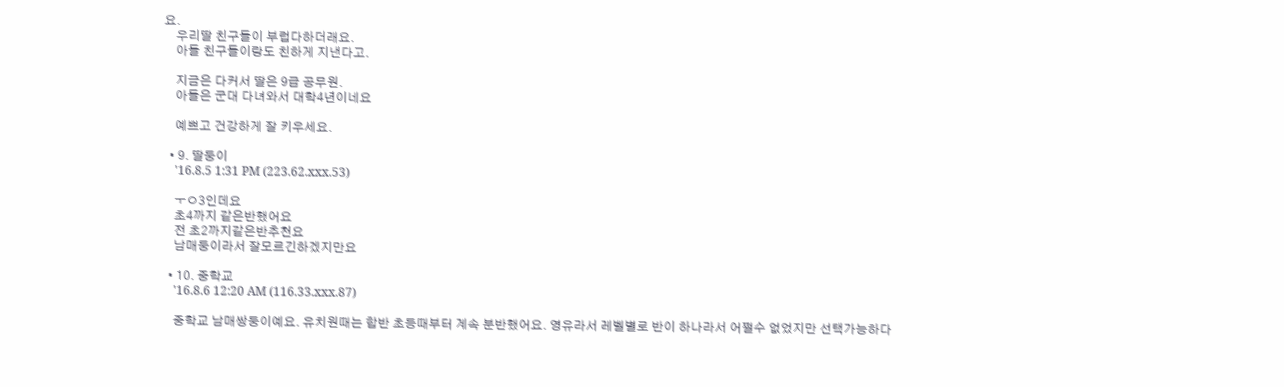요.
    우리딸 친구들이 부럽다하더래요.
    아들 친구들이랑도 친하게 지낸다고.

    지금은 다커서 딸은 9급 공무원.
    아들은 군대 다녀와서 대학4년이네요

    예쁘고 건강하게 잘 키우세요.

  • 9. 딸둥이
    '16.8.5 1:31 PM (223.62.xxx.53)

    ㅜㅇ3인데요
    초4까지 같은반했어요
    전 초2까지같은반추천요
    남매둥이라서 잘모르긴하겠지만요

  • 10. 중학교
    '16.8.6 12:20 AM (116.33.xxx.87)

    중학교 남매쌍둥이예요. 유치원때는 합반 초등때부터 계속 분반했어요. 영유라서 레벨별로 반이 하나라서 어쩔수 없었지만 선택가능하다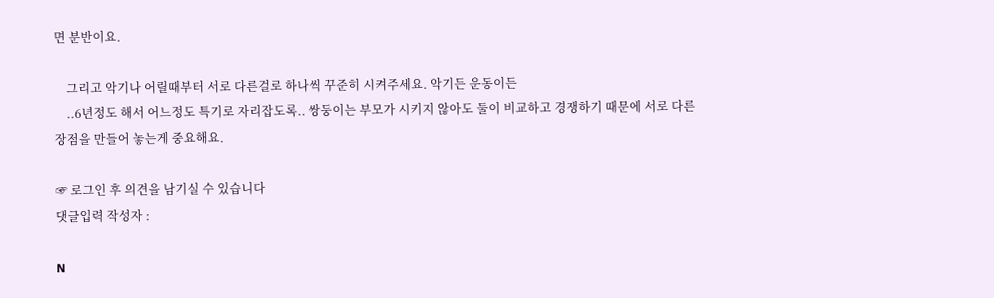면 분반이요.

    그리고 악기나 어릴때부터 서로 다른걸로 하나씩 꾸준히 시켜주세요. 악기든 운동이든
    ..6년정도 해서 어느정도 특기로 자리잡도록.. 쌍둥이는 부모가 시키지 않아도 둘이 비교하고 경쟁하기 때문에 서로 다른 장점을 만들어 놓는게 중요해요.

☞ 로그인 후 의견을 남기실 수 있습니다
댓글입력 작성자 :

N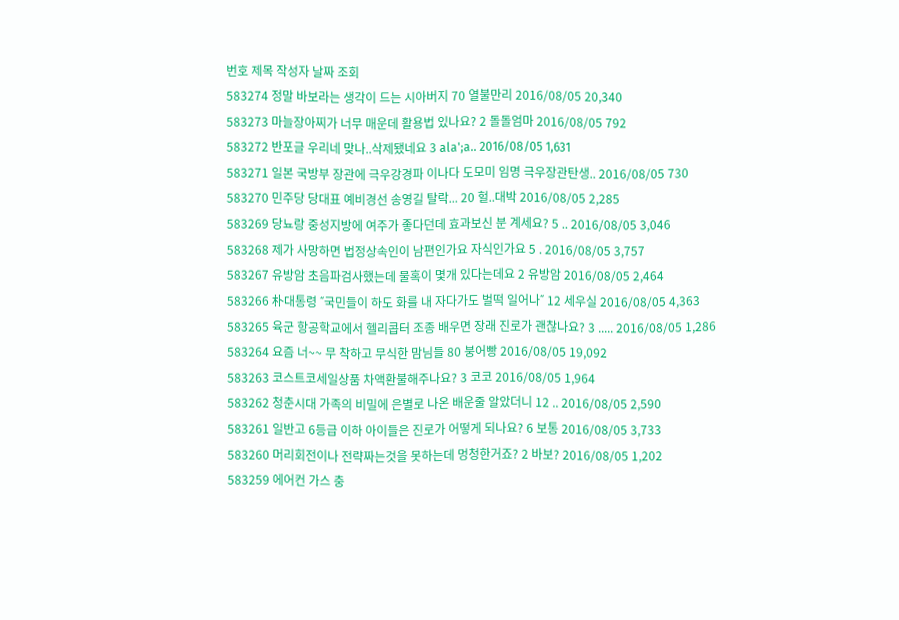번호 제목 작성자 날짜 조회
583274 정말 바보라는 생각이 드는 시아버지 70 열불만리 2016/08/05 20,340
583273 마늘장아찌가 너무 매운데 활용법 있나요? 2 돌돌엄마 2016/08/05 792
583272 반포글 우리네 맞나..삭제됐네요 3 ala';a.. 2016/08/05 1,631
583271 일본 국방부 장관에 극우강경파 이나다 도모미 임명 극우장관탄생.. 2016/08/05 730
583270 민주당 당대표 예비경선 송영길 탈락... 20 헐..대박 2016/08/05 2,285
583269 당뇨랑 중성지방에 여주가 좋다던데 효과보신 분 계세요? 5 .. 2016/08/05 3,046
583268 제가 사망하면 법정상속인이 남편인가요 자식인가요 5 . 2016/08/05 3,757
583267 유방암 초음파검사했는데 물혹이 몇개 있다는데요 2 유방암 2016/08/05 2,464
583266 朴대통령 ˝국민들이 하도 화를 내 자다가도 벌떡 일어나˝ 12 세우실 2016/08/05 4,363
583265 육군 항공학교에서 헬리콥터 조종 배우면 장래 진로가 괜찮나요? 3 ..... 2016/08/05 1,286
583264 요즘 너~~ 무 착하고 무식한 맘님들 80 붕어빵 2016/08/05 19,092
583263 코스트코세일상품 차액환불해주나요? 3 코코 2016/08/05 1,964
583262 청춘시대 가족의 비밀에 은별로 나온 배운줄 알았더니 12 .. 2016/08/05 2,590
583261 일반고 6등급 이하 아이들은 진로가 어떻게 되나요? 6 보통 2016/08/05 3,733
583260 머리회전이나 전략짜는것을 못하는데 멍청한거죠? 2 바보? 2016/08/05 1,202
583259 에어컨 가스 충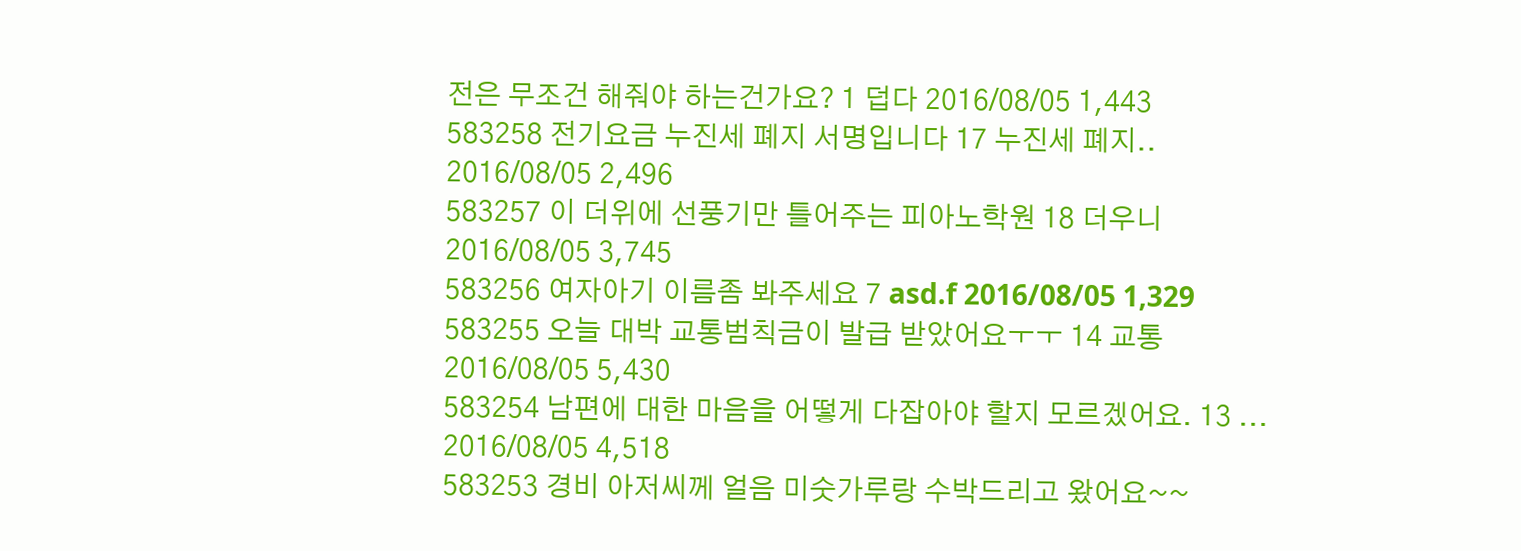전은 무조건 해줘야 하는건가요? 1 덥다 2016/08/05 1,443
583258 전기요금 누진세 폐지 서명입니다 17 누진세 폐지.. 2016/08/05 2,496
583257 이 더위에 선풍기만 틀어주는 피아노학원 18 더우니 2016/08/05 3,745
583256 여자아기 이름좀 봐주세요 7 asd.f 2016/08/05 1,329
583255 오늘 대박 교통범칙금이 발급 받았어요ㅜㅜ 14 교통 2016/08/05 5,430
583254 남편에 대한 마음을 어떻게 다잡아야 할지 모르겠어요. 13 ... 2016/08/05 4,518
583253 경비 아저씨께 얼음 미숫가루랑 수박드리고 왔어요~~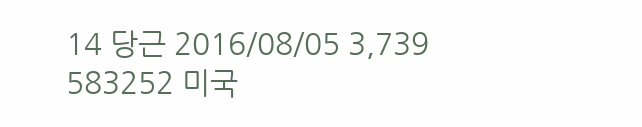14 당근 2016/08/05 3,739
583252 미국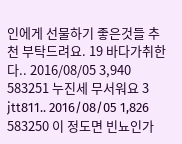인에게 선물하기 좋은것들 추천 부탁드려요. 19 바다가취한다.. 2016/08/05 3,940
583251 누진세 무서워요 3 jtt811.. 2016/08/05 1,826
583250 이 정도면 빈뇨인가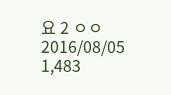요 2 ㅇㅇ 2016/08/05 1,483